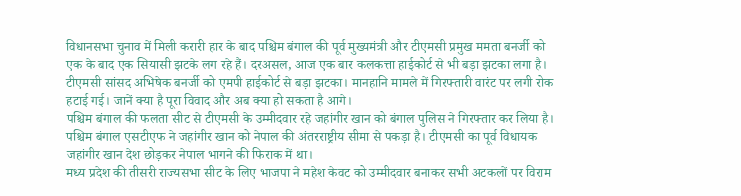विधानसभा चुनाव में मिली करारी हार के बाद पश्चिम बंगाल की पूर्व मुख्यमंत्री और टीएमसी प्रमुख ममता बनर्जी को एक के बाद एक सियासी झटके लग रहे हैं। दरअसल, आज एक बार कलकत्ता हाईकोर्ट से भी बड़ा झटका लगा है।
टीएमसी सांसद अभिषेक बनर्जी को एमपी हाईकोर्ट से बड़ा झटका। मानहानि मामले में गिरफ्तारी वारंट पर लगी रोक हटाई गई। जानें क्या है पूरा विवाद और अब क्या हो सकता है आगे।
पश्चिम बंगाल की फलता सीट से टीएमसी के उम्मीदवार रहे जहांगीर खान को बंगाल पुलिस ने गिरफ्तार कर लिया है। पश्चिम बंगाल एसटीएफ ने जहांगीर खान को नेपाल की अंतरराष्ट्रीय सीमा से पकड़ा है। टीएमसी का पूर्व विधायक जहांगीर खान देश छोड़कर नेपाल भागने की फिराक में था।
मध्य प्रदेश की तीसरी राज्यसभा सीट के लिए भाजपा ने महेश केवट को उम्मीदवार बनाकर सभी अटकलों पर विराम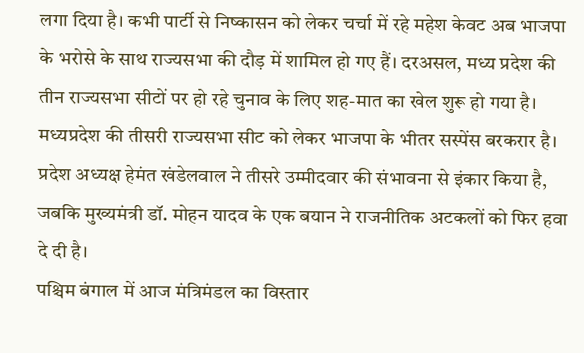लगा दिया है। कभी पार्टी से निष्कासन को लेकर चर्चा में रहे महेश केवट अब भाजपा के भरोसे के साथ राज्यसभा की दौड़ में शामिल हो गए हैं। दरअसल, मध्य प्रदेश की तीन राज्यसभा सीटों पर हो रहे चुनाव के लिए शह-मात का खेल शुरू हो गया है।
मध्यप्रदेश की तीसरी राज्यसभा सीट को लेकर भाजपा के भीतर सस्पेंस बरकरार है। प्रदेश अध्यक्ष हेमंत खंडेलवाल ने तीसरे उम्मीदवार की संभावना से इंकार किया है, जबकि मुख्यमंत्री डॉ. मोहन यादव के एक बयान ने राजनीतिक अटकलों को फिर हवा दे दी है।
पश्चिम बंगाल में आज मंत्रिमंडल का विस्तार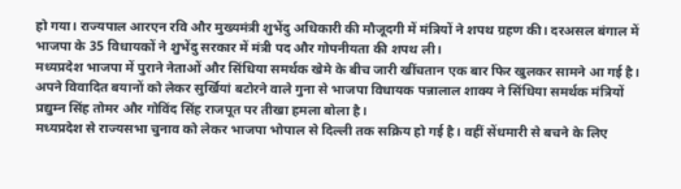हो गया। राज्यपाल आरएन रवि और मुख्यमंत्री शुभेंदु अधिकारी की मौजूदगी में मंत्रियों ने शपथ ग्रहण की। दरअसल बंगाल में भाजपा के 35 विधायकों ने शुभेंदु सरकार में मंत्री पद और गोपनीयता की शपथ ली।
मध्यप्रदेश भाजपा में पुराने नेताओं और सिंधिया समर्थक खेमे के बीच जारी खींचतान एक बार फिर खुलकर सामने आ गई है। अपने विवादित बयानों को लेकर सुर्खियां बटोरने वाले गुना से भाजपा विधायक पन्नालाल शाक्य ने सिंधिया समर्थक मंत्रियों प्रद्युम्न सिंह तोमर और गोविंद सिंह राजपूत पर तीखा हमला बोला है।
मध्यप्रदेश से राज्यसभा चुनाव को लेकर भाजपा भोपाल से दिल्ली तक सक्रिय हो गई है। वहीं सेंधमारी से बचने के लिए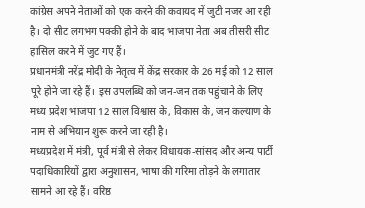कांग्रेस अपने नेताओं को एक करने की कवायद में जुटी नजर आ रही है। दो सीट लगभग पक्की होने के बाद भाजपा नेता अब तीसरी सीट हासिल करने में जुट गए हैं।
प्रधानमंत्री नरेंद्र मोदी के नेतृत्व में केंद्र सरकार के 26 मई को 12 साल पूरे होने जा रहे हैं। इस उपलब्धि को जन-जन तक पहुंचाने के लिए मध्य प्रदेश भाजपा 12 साल विश्वास के, विकास के, जन कल्याण के नाम से अभियान शुरू करने जा रही है।
मध्यप्रदेश में मंत्री, पूर्व मंत्री से लेकर विधायक-सांसद और अन्य पार्टी पदाधिकारियों द्वारा अनुशासन, भाषा की गरिमा तोड़ने के लगातार सामने आ रहे हैं। वरिष्ठ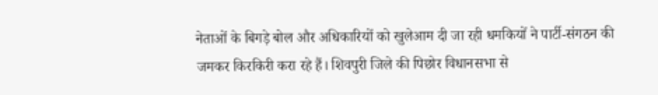नेताओं के बिगड़े बोल और अधिकारियों को खुलेआम दी जा रही धमकियों ने पार्टी-संगठन की जमकर किरकिरी करा रहे हैं। शिवपुरी जिले की पिछोर विधानसभा से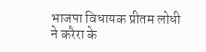भाजपा विधायक प्रीतम लोधी ने करैरा के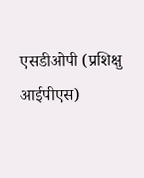एसडीओपी (प्रशिक्षु आईपीएस)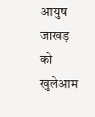आयुष जाखड़ को खुलेआम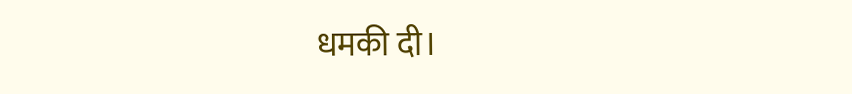धमकी दी।